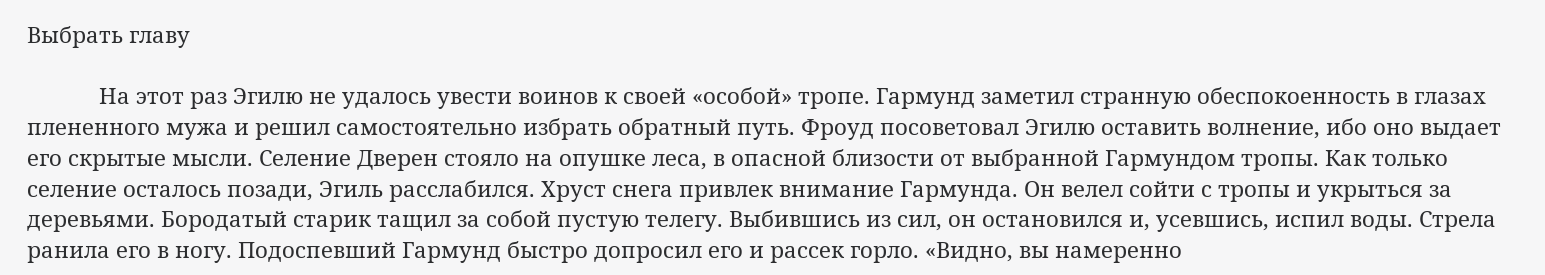Выбрать главу

            На этот раз Эгилю не удалось увести воинов к своей «особой» тропе. Гармунд заметил странную обеспокоенность в глазах плененного мужа и решил самостоятельно избрать обратный путь. Фроуд посоветовал Эгилю оставить волнение, ибо оно выдает его скрытые мысли. Селение Дверен стояло на опушке леса, в опасной близости от выбранной Гармундом тропы. Как только селение осталось позади, Эгиль расслабился. Хруст снега привлек внимание Гармунда. Он велел сойти с тропы и укрыться за деревьями. Бородатый старик тащил за собой пустую телегу. Выбившись из сил, он остановился и, усевшись, испил воды. Стрела ранила его в ногу. Подоспевший Гармунд быстро допросил его и рассек горло. «Видно, вы намеренно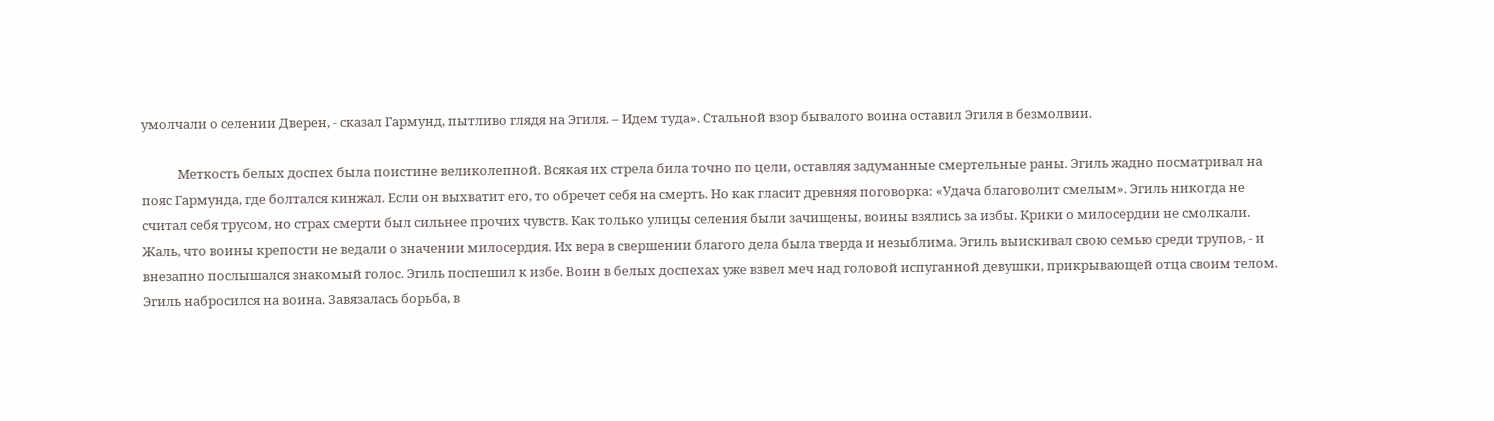умолчали о селении Дверен, - сказал Гармунд, пытливо глядя на Эгиля. – Идем туда». Стальной взор бывалого воина оставил Эгиля в безмолвии.

            Меткость белых доспех была поистине великолепной. Всякая их стрела била точно по цели, оставляя задуманные смертельные раны. Эгиль жадно посматривал на пояс Гармунда, где болтался кинжал. Если он выхватит его, то обречет себя на смерть. Но как гласит древняя поговорка: «Удача благоволит смелым». Эгиль никогда не считал себя трусом, но страх смерти был сильнее прочих чувств. Как только улицы селения были зачищены, воины взялись за избы. Крики о милосердии не смолкали. Жаль, что воины крепости не ведали о значении милосердия. Их вера в свершении благого дела была тверда и незыблима. Эгиль выискивал свою семью среди трупов, - и внезапно послышался знакомый голос. Эгиль поспешил к избе. Воин в белых доспехах уже взвел меч над головой испуганной девушки, прикрывающей отца своим телом. Эгиль набросился на воина. Завязалась борьба, в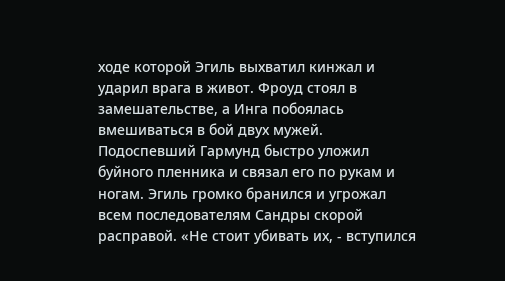ходе которой Эгиль выхватил кинжал и ударил врага в живот. Фроуд стоял в замешательстве, а Инга побоялась вмешиваться в бой двух мужей. Подоспевший Гармунд быстро уложил буйного пленника и связал его по рукам и ногам. Эгиль громко бранился и угрожал всем последователям Сандры скорой расправой. «Не стоит убивать их, - вступился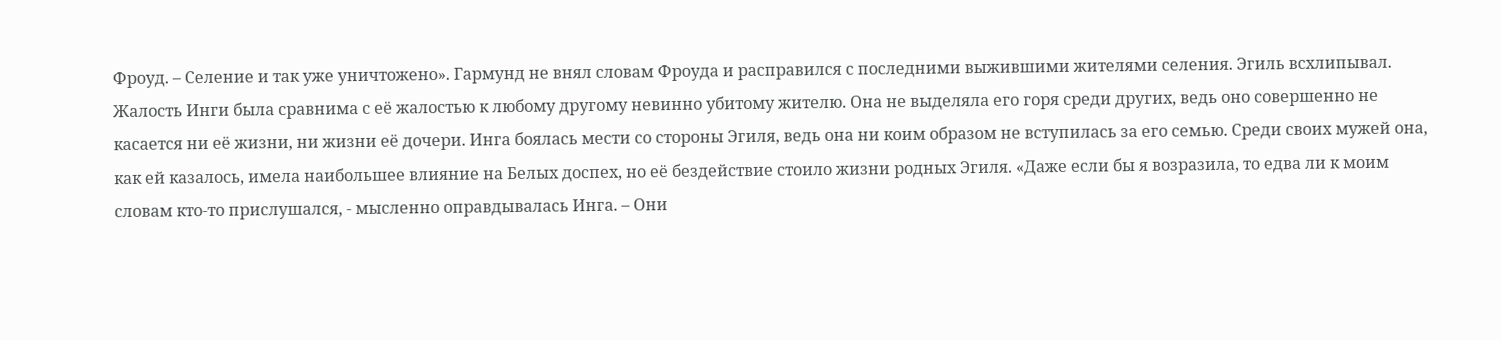Фроуд. – Селение и так уже уничтожено». Гармунд не внял словам Фроуда и расправился с последними выжившими жителями селения. Эгиль всхлипывал. Жалость Инги была сравнима с её жалостью к любому другому невинно убитому жителю. Она не выделяла его горя среди других, ведь оно совершенно не касается ни её жизни, ни жизни её дочери. Инга боялась мести со стороны Эгиля, ведь она ни коим образом не вступилась за его семью. Среди своих мужей она, как ей казалось, имела наибольшее влияние на Белых доспех, но её бездействие стоило жизни родных Эгиля. «Даже если бы я возразила, то едва ли к моим словам кто-то прислушался, - мысленно оправдывалась Инга. – Они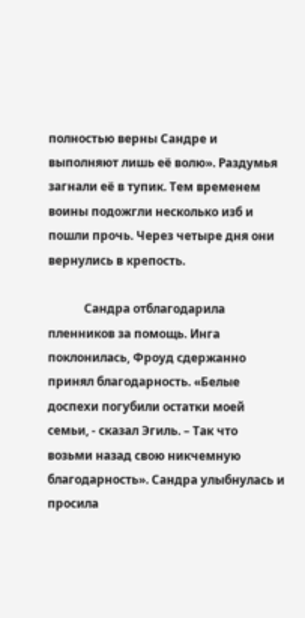полностью верны Сандре и выполняют лишь её волю». Раздумья загнали её в тупик. Тем временем воины подожгли несколько изб и пошли прочь. Через четыре дня они вернулись в крепость.

            Сандра отблагодарила пленников за помощь. Инга поклонилась, Фроуд сдержанно принял благодарность. «Белые доспехи погубили остатки моей семьи, - сказал Эгиль. – Так что возьми назад свою никчемную благодарность». Сандра улыбнулась и просила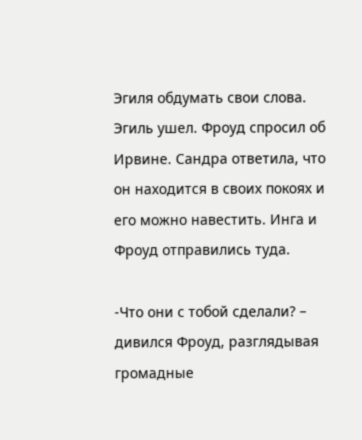Эгиля обдумать свои слова. Эгиль ушел. Фроуд спросил об Ирвине. Сандра ответила, что он находится в своих покоях и его можно навестить. Инга и Фроуд отправились туда.

-Что они с тобой сделали? – дивился Фроуд, разглядывая громадные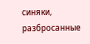синяки, разбросанные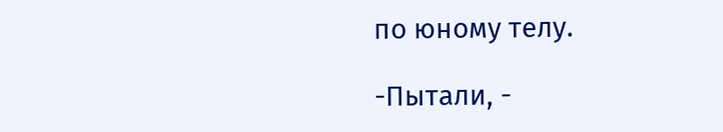по юному телу.

-Пытали, -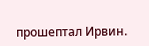прошептал Ирвин.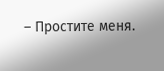– Простите меня.